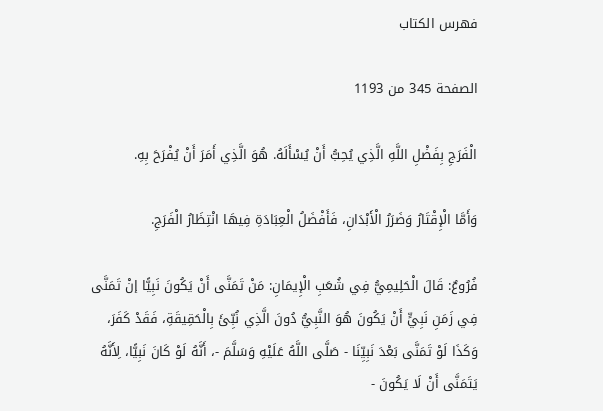فهرس الكتاب

الصفحة 345 من 1193

الْفَرَجِ بِفَضْلِ اللَّهِ الَّذِي يُحِبُّ أَنْ يُسْأَلَهُ. هُوَ الَّذِي أَمَرَ أَنْ يُفْرَحَ بِهِ.

وَأَمَّا الْإِقْتَارُ وَضَرَرُ الْأَبْدَانِ، فَأَفْضَلُ الْعِبَادَةِ فِيهَا انْتِظَارُ الْفَرَجِ.

فُرُوعٌ: قَالَ الْحَلِيمِيُّ فِي شُعَبِ الْإِيمَانِ: مَنْ تَمَنَّى أَنْ يَكُونَ نَبِيًّا إنْ تَمَنَّى فِي زَمَنِ نَبِيٍّ أَنْ يَكُونَ هُوَ النَّبِيُّ دُونَ الَّذِي نُبِّئَ بِالْحَقِيقَةِ، فَقَدْ كَفَرَ، وَكَذَا لَوْ تَمَنَّى بَعْدَ نَبِيِّنَا - صَلَّى اللَّهُ عَلَيْهِ وَسَلَّمَ -، أَنَّهُ لَوْ كَانَ نَبِيًّا، لِأَنَّهُ يَتَمَنَّى أَنْ لَا يَكُونَ -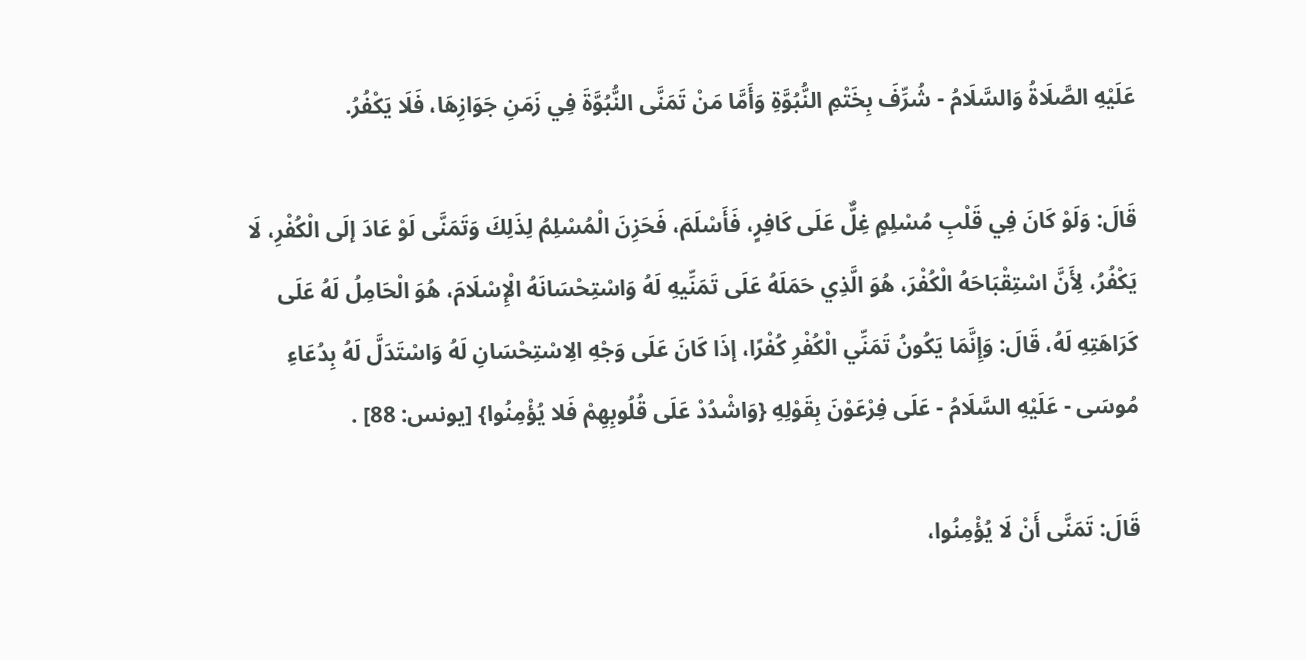عَلَيْهِ الصَّلَاةُ وَالسَّلَامُ - شُرِّفَ بِخَتْمِ النُّبُوَّةِ وَأَمَّا مَنْ تَمَنَّى النُّبُوَّةَ فِي زَمَنِ جَوَازِهَا، فَلَا يَكْفُرُ.

قَالَ: وَلَوْ كَانَ فِي قَلْبِ مُسْلِمٍ غِلٌّ عَلَى كَافِرٍ، فَأَسْلَمَ، فَحَزِنَ الْمُسْلِمُ لِذَلِكَ وَتَمَنَّى لَوْ عَادَ إلَى الْكُفْرِ، لَا يَكْفُرُ، لِأَنَّ اسْتِقْبَاحَهُ الْكُفْرَ، هُوَ الَّذِي حَمَلَهُ عَلَى تَمَنِّيهِ لَهُ وَاسْتِحْسَانَهُ الْإِسْلَامَ، هُوَ الْحَامِلُ لَهُ عَلَى كَرَاهَتِهِ لَهُ، قَالَ: وَإِنَّمَا يَكُونُ تَمَنِّي الْكُفْرِ كُفْرًا، إذَا كَانَ عَلَى وَجْهِ الِاسْتِحْسَانِ لَهُ وَاسْتَدَلَّ لَهُ بِدُعَاءِ مُوسَى - عَلَيْهِ السَّلَامُ - عَلَى فِرْعَوْنَ بِقَوْلِهِ {وَاشْدُدْ عَلَى قُلُوبِهِمْ فَلا يُؤْمِنُوا} [يونس: 88] .

قَالَ: تَمَنَّى أَنْ لَا يُؤْمِنُوا،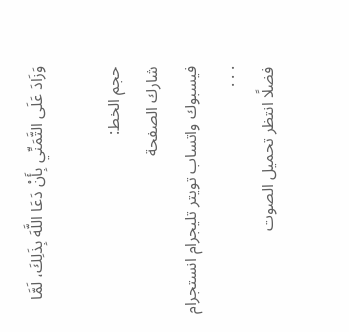وَزَادَ عَلَى التَّمَنِّي بِأَنْ دَعَا اللَّهَ بِذَلِكَ، لَمَّا

حجم الخط:
شارك الصفحة
فيسبوك واتساب تويتر تليجرام انستجرام
. . .
فضلًا انتظر تحميل الصوت